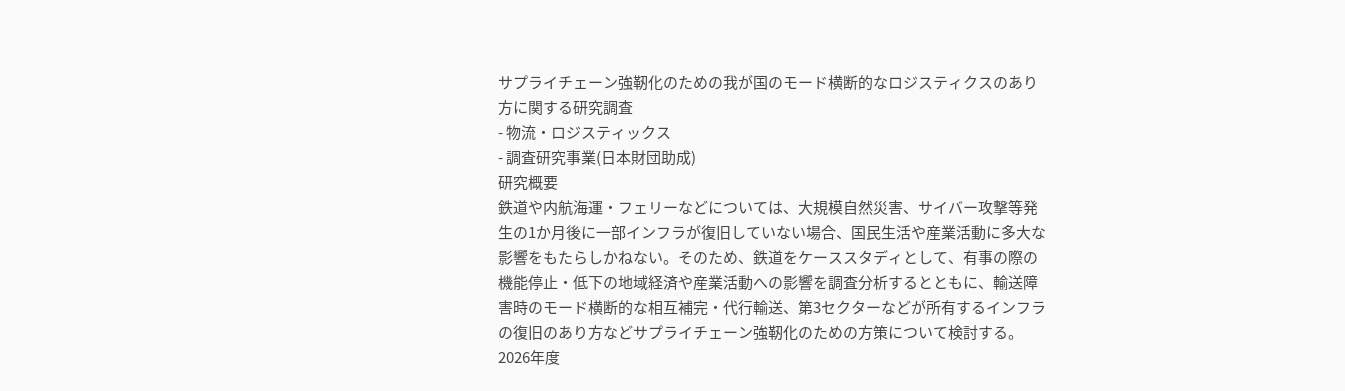サプライチェーン強靭化のための我が国のモード横断的なロジスティクスのあり方に関する研究調査
- 物流・ロジスティックス
- 調査研究事業(日本財団助成)
研究概要
鉄道や内航海運・フェリーなどについては、大規模自然災害、サイバー攻撃等発生の1か月後に一部インフラが復旧していない場合、国民生活や産業活動に多大な影響をもたらしかねない。そのため、鉄道をケーススタディとして、有事の際の機能停止・低下の地域経済や産業活動への影響を調査分析するとともに、輸送障害時のモード横断的な相互補完・代行輸送、第3セクターなどが所有するインフラの復旧のあり方などサプライチェーン強靭化のための方策について検討する。
2026年度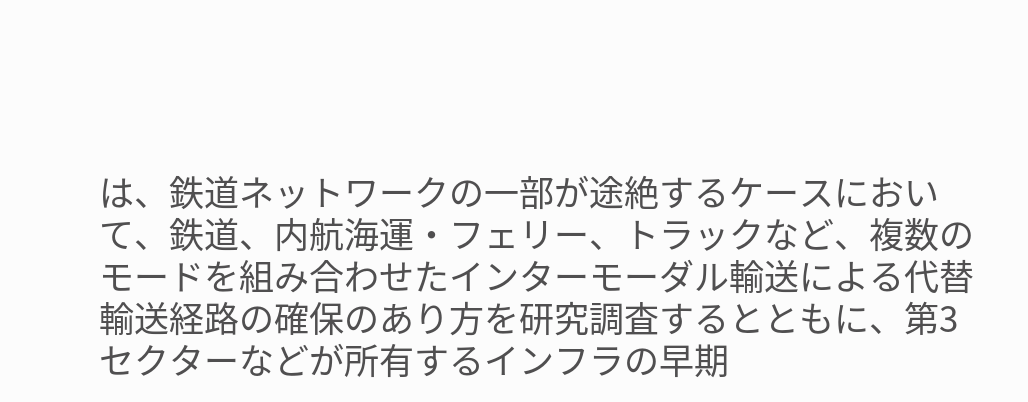は、鉄道ネットワークの一部が途絶するケースにおいて、鉄道、内航海運・フェリー、トラックなど、複数のモードを組み合わせたインターモーダル輸送による代替輸送経路の確保のあり方を研究調査するとともに、第3セクターなどが所有するインフラの早期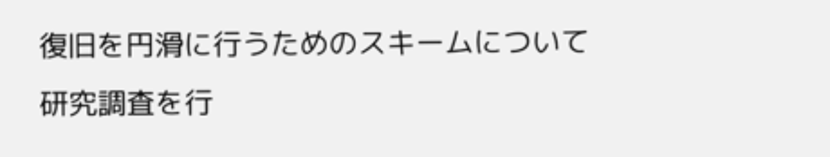復旧を円滑に行うためのスキームについて研究調査を行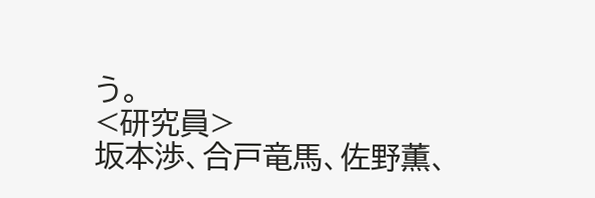う。
<研究員>
坂本渉、合戸竜馬、佐野薫、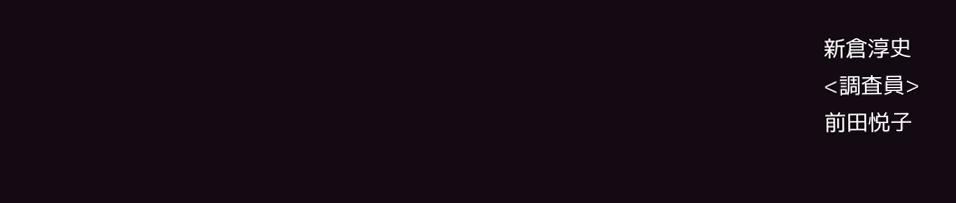新倉淳史
<調査員>
前田悦子